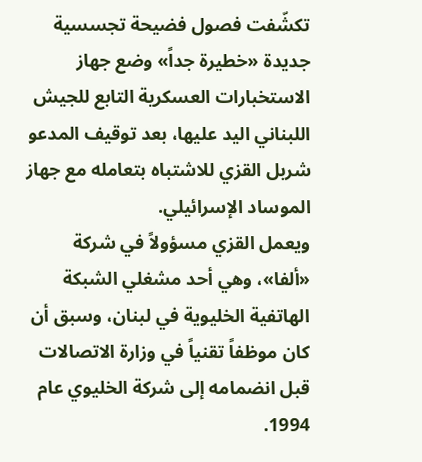تكشّفت فصول فضيحة تجسسية جديدة «خطيرة جداً» وضع جهاز الاستخبارات العسكرية التابع للجيش اللبناني اليد عليها، بعد توقيف المدعو شربل القزي للاشتباه بتعامله مع جهاز الموساد الإسرائيلي.
ويعمل القزي مسؤولاً في شركة «ألفا»، وهي أحد مشغلي الشبكة الهاتفية الخليوية في لبنان، وسبق أن كان موظفاً تقنياً في وزارة الاتصالات قبل انضمامه إلى شركة الخليوي عام 1994.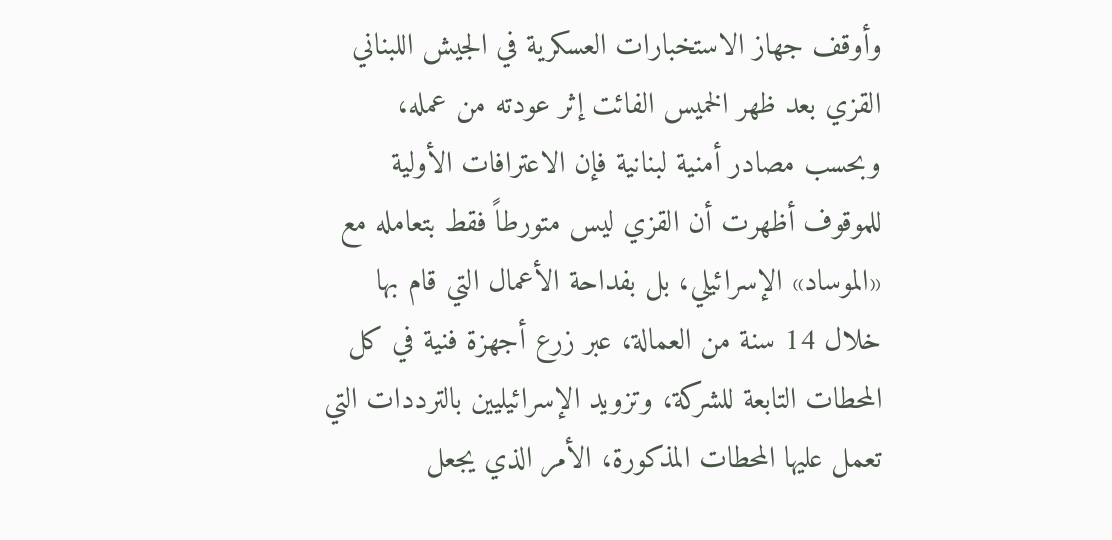وأوقف جهاز الاستخبارات العسكرية في الجيش اللبناني القزي بعد ظهر الخميس الفائت إثر عودته من عمله، وبحسب مصادر أمنية لبنانية فإن الاعترافات الأولية للموقوف أظهرت أن القزي ليس متورطاً فقط بتعامله مع «الموساد» الإسرائيلي، بل بفداحة الأعمال التي قام بها خلال 14 سنة من العمالة، عبر زرع أجهزة فنية في كل المحطات التابعة للشركة، وتزويد الإسرائيليين بالترددات التي تعمل عليها المحطات المذكورة، الأمر الذي يجعل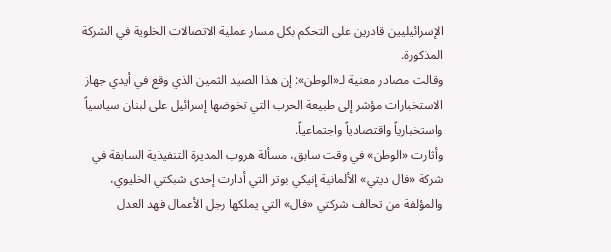الإسرائيليين قادرين على التحكم بكل مسار عملية الاتصالات الخلوية في الشركة المذكورة.
وقالت مصادر معنية لـ«الوطن»: إن هذا الصيد الثمين الذي وقع في أيدي جهاز الاستخبارات مؤشر إلى طبيعة الحرب التي تخوضها إسرائيل على لبنان سياسياً واستخبارياً واقتصادياً واجتماعياً.
وأثارت «الوطن» في وقت سابق، مسألة هروب المديرة التنفيذية السابقة في شركة «فال ديتي» الألمانية إنيكي بوتر التي أدارت إحدى شبكتي الخليوي، والمؤلفة من تحالف شركتي «فال» التي يملكها رجل الأعمال فهد العدل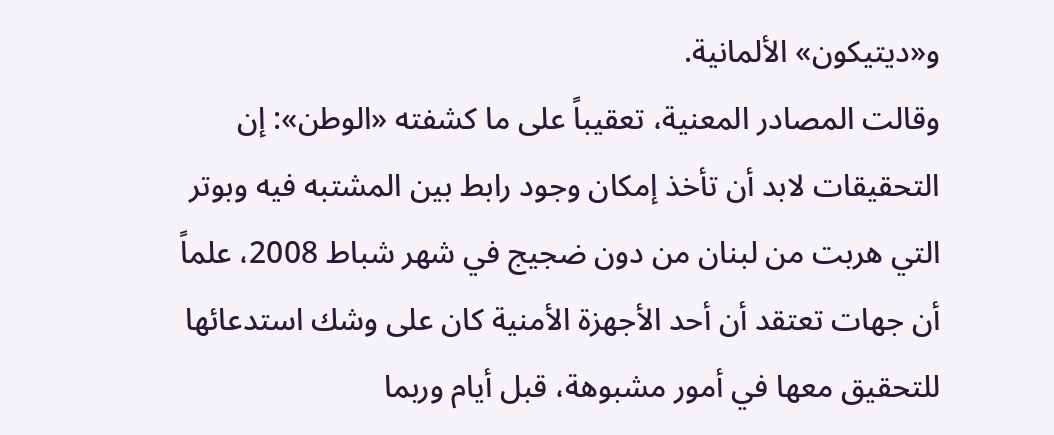و«ديتيكون» الألمانية.
وقالت المصادر المعنية، تعقيباً على ما كشفته «الوطن»: إن التحقيقات لابد أن تأخذ إمكان وجود رابط بين المشتبه فيه وبوتر التي هربت من لبنان من دون ضجيج في شهر شباط 2008، علماً أن جهات تعتقد أن أحد الأجهزة الأمنية كان على وشك استدعائها للتحقيق معها في أمور مشبوهة، قبل أيام وربما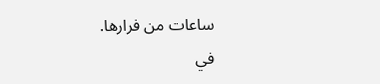ساعات من فرارها.
في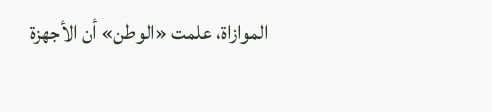الموازاة، علمت «الوطن» أن الأجهزة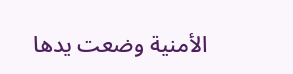الأمنية وضعت يدها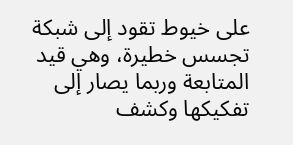على خيوط تقود إلى شبكة تجسس خطيرة، وهي قيد المتابعة وربما يصار إلى تفكيكها وكشف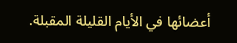أعضائها في الأيام القليلة المقبلة.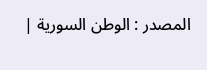المصدر : الوطن السورية |